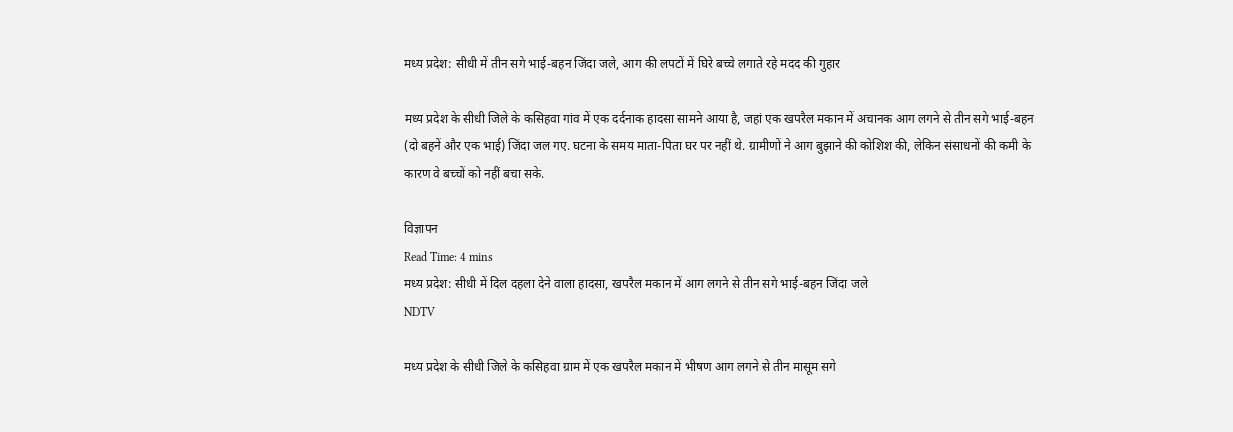मध्य प्रदेश: सीधी में तीन सगे भाई-बहन जिंदा जले, आग की लपटों में घ‍िरे बच्‍चे लगाते रहे मदद की गुहार

मध्य प्रदेश के सीधी जिले के कसिहवा गांव में एक दर्दनाक हादसा सामने आया है, जहां एक खपरैल मकान में अचानक आग लगने से तीन सगे भाई-बहन (दो बहनें और एक भाई) जिंदा जल गए. घटना के समय माता-पिता घर पर नहीं थे. ग्रामीणों ने आग बुझाने की कोशिश की, लेकिन संसाधनों की कमी के कारण वे बच्चों को नहीं बचा सके.

विज्ञापन
Read Time: 4 mins
मध्य प्रदेश: सीधी में दिल दहला देने वाला हादसा, खपरैल मकान में आग लगने से तीन सगे भाई-बहन जिंदा जले
NDTV

मध्य प्रदेश के सीधी जिले के कसिहवा ग्राम में एक खपरैल मकान में भीषण आग लगने से तीन मासूम सगे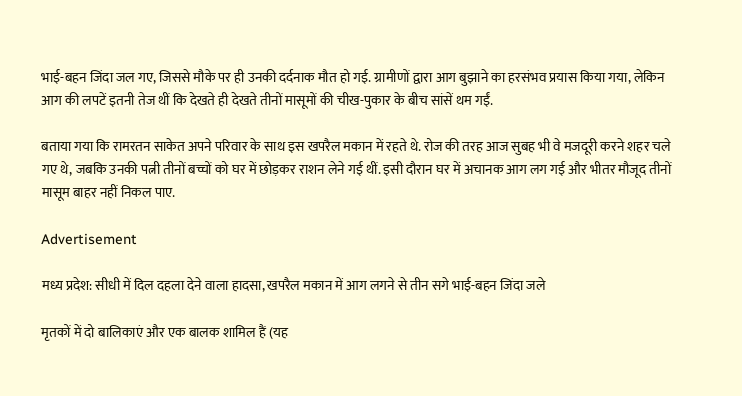भाई-बहन जिंदा जल गए, जिससे मौके पर ही उनकी दर्दनाक मौत हो गई. ग्रामीणों द्वारा आग बुझाने का हरसंभव प्रयास किया गया, लेकिन आग की लपटें इतनी तेज थीं कि देखते ही देखते तीनों मासूमों की चीख-पुकार के बीच सांसें थम गईं.

बताया गया कि रामरतन साकेत अपने परिवार के साथ इस खपरैल मकान में रहते थे. रोज की तरह आज सुबह भी वे मजदूरी करने शहर चले गए थे, जबकि उनकी पत्नी तीनों बच्चों को घर में छोड़कर राशन लेने गई थीं. इसी दौरान घर में अचानक आग लग गई और भीतर मौजूद तीनों मासूम बाहर नहीं निकल पाए.

Advertisement

मध्य प्रदेश: सीधी में दिल दहला देने वाला हादसा, खपरैल मकान में आग लगने से तीन सगे भाई-बहन जिंदा जले

मृतकों में दो बालिकाएं और एक बालक शामिल हैं (यह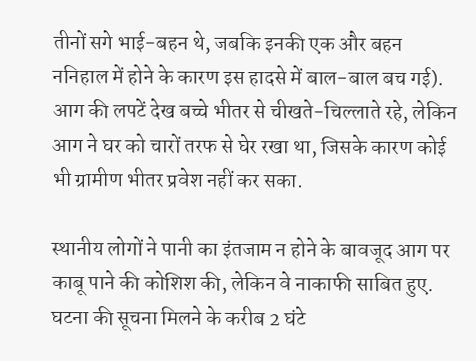तीनों सगे भाई-बहन थे, जबकि इनकी एक और बहन ननिहाल में होने के कारण इस हादसे में बाल-बाल बच गई). आग की लपटें देख बच्चे भीतर से चीखते-चिल्लाते रहे, लेकिन आग ने घर को चारों तरफ से घेर रखा था, जिसके कारण कोई भी ग्रामीण भीतर प्रवेश नहीं कर सका.

स्थानीय लोगों ने पानी का इंतजाम न होने के बावजूद आग पर काबू पाने की कोशिश की, लेकिन वे नाकाफी साबित हुए. घटना की सूचना मिलने के करीब 2 घंटे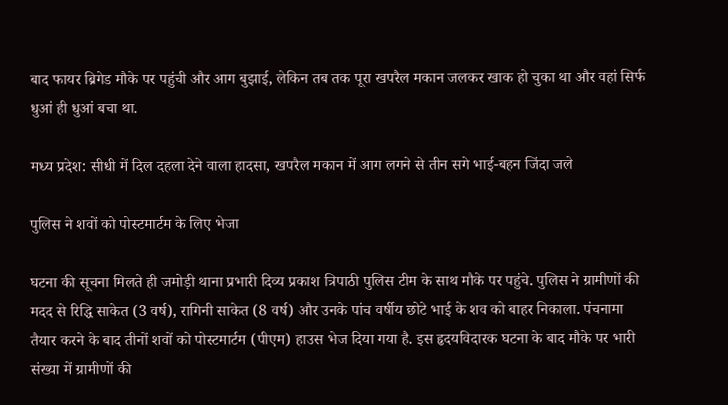बाद फायर ब्रिगेड मौके पर पहुंची और आग बुझाई, लेकिन तब तक पूरा खपरैल मकान जलकर खाक हो चुका था और वहां सिर्फ धुआं ही धुआं बचा था.

मध्य प्रदेश: सीधी में दिल दहला देने वाला हादसा, खपरैल मकान में आग लगने से तीन सगे भाई-बहन जिंदा जले

पुलिस ने शवों को पोस्टमार्टम के लिए भेजा

घटना की सूचना मिलते ही जमोड़ी थाना प्रभारी दिव्य प्रकाश त्रिपाठी पुलिस टीम के साथ मौके पर पहुंचे. पुलिस ने ग्रामीणों की मदद से रिद्धि साकेत (3 वर्ष), रागिनी साकेत (8 वर्ष) और उनके पांच वर्षीय छोटे भाई के शव को बाहर निकाला. पंचनामा तैयार करने के बाद तीनों शवों को पोस्टमार्टम (पीएम) हाउस भेज दिया गया है. इस हृदयविदारक घटना के बाद मौके पर भारी संख्या में ग्रामीणों की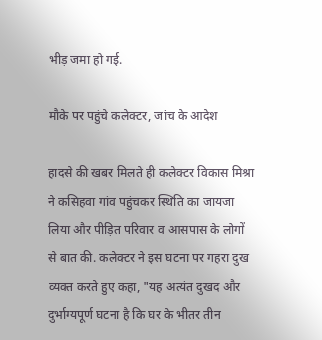भीड़ जमा हो गई.

मौके पर पहुंचे कलेक्टर, जांच के आदेश

हादसे की खबर मिलते ही कलेक्टर विकास मिश्रा ने कसिहवा गांव पहुंचकर स्थिति का जायजा लिया और पीड़ित परिवार व आसपास के लोगों से बात की. कलेक्टर ने इस घटना पर गहरा दुख व्यक्त करते हुए कहा, "यह अत्यंत दुखद और दुर्भाग्यपूर्ण घटना है कि घर के भीतर तीन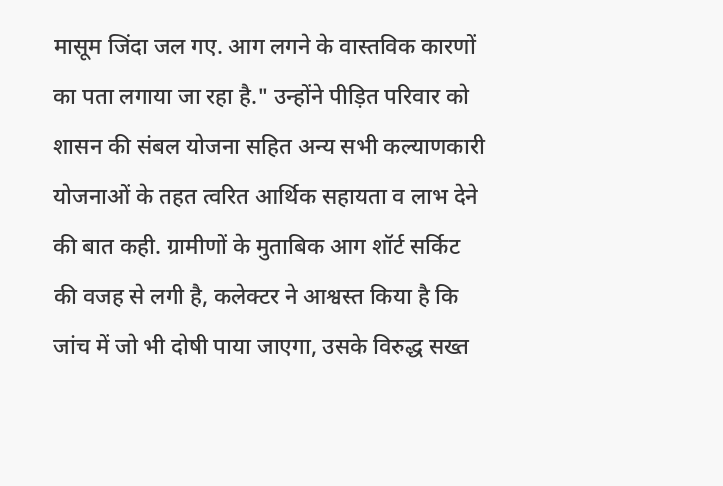मासूम जिंदा जल गए. आग लगने के वास्तविक कारणों का पता लगाया जा रहा है." उन्होंने पीड़ित परिवार को शासन की संबल योजना सहित अन्य सभी कल्याणकारी योजनाओं के तहत त्वरित आर्थिक सहायता व लाभ देने की बात कही. ग्रामीणों के मुताबिक आग शॉर्ट सर्किट की वजह से लगी है, कलेक्टर ने आश्वस्त किया है कि जांच में जो भी दोषी पाया जाएगा, उसके विरुद्ध सख्त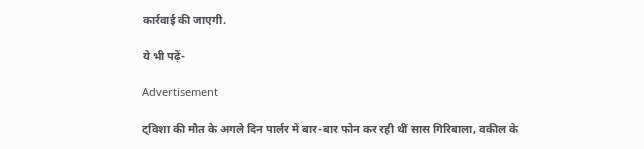कार्रवाई की जाएगी.

ये भी पढ़ें-

Advertisement

ट्विशा की मौत के अगले दिन पार्लर में बार-बार फोन कर रही थीं सास गिरिबाला, वकील के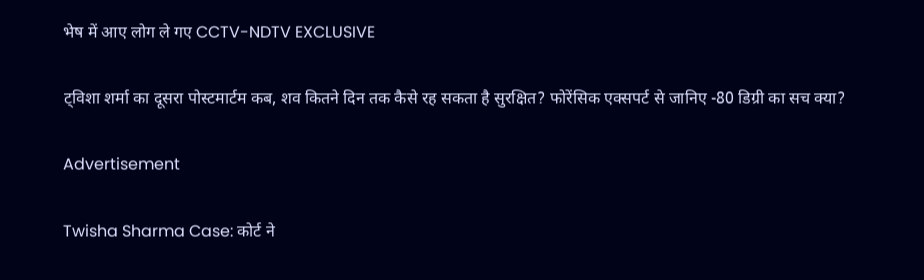भेष में आए लोग ले गए CCTV-NDTV EXCLUSIVE

ट्विशा शर्मा का दूसरा पोस्टमार्टम कब, शव कितने दिन तक कैसे रह सकता है सुरक्षित? फोरेंसिक एक्सपर्ट से जानिए -80 डिग्री का सच क्या?

Advertisement

Twisha Sharma Case: कोर्ट ने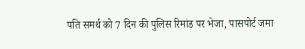पति समर्थ को 7 दिन की पुलिस रिमांड पर भेजा, पासपोर्ट जमा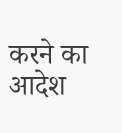करने का आदेश